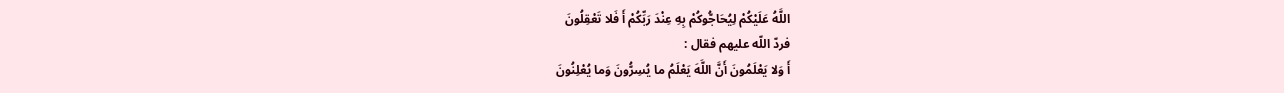اللَّهُ عَلَيْكُمْ لِيُحَاجُّوكُمْ بِهِ عِنْدَ رَبِّكُمْ أَ فَلا تَعْقِلُونَ
فردّ اللّه عليهم فقال :
أَ وَلا يَعْلَمُونَ أَنَّ اللَّهَ يَعْلَمُ ما يُسِرُّونَ وَما يُعْلِنُونَ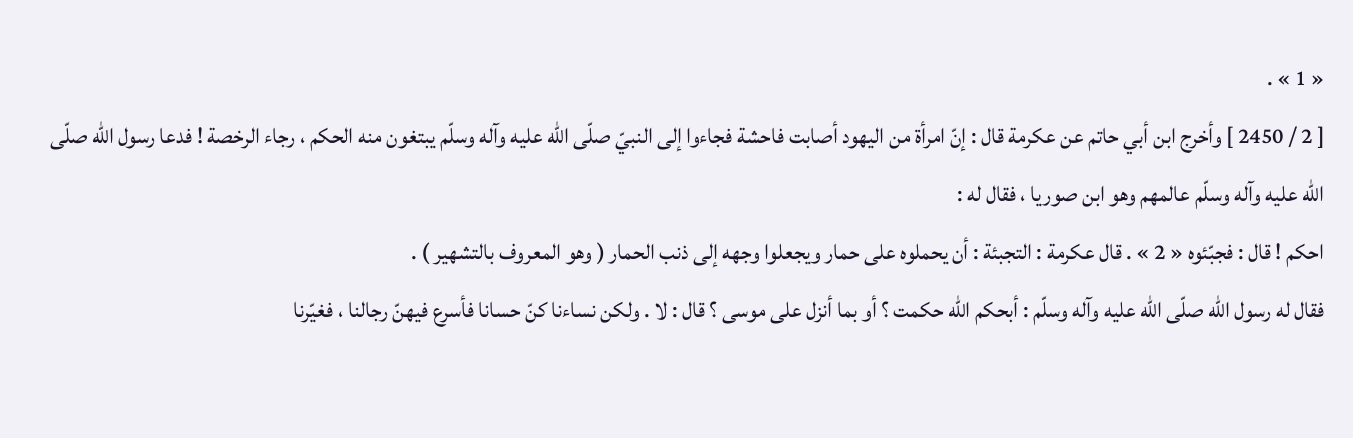« 1 » .
[ 2 / 2450 ] وأخرج ابن أبي حاتم عن عكرمة قال : إنّ امرأة من اليهود أصابت فاحشة فجاءوا إلى النبيّ صلّى اللّه عليه وآله وسلّم يبتغون منه الحكم ، رجاء الرخصة ! فدعا رسول اللّه صلّى اللّه عليه وآله وسلّم عالمهم وهو ابن صوريا ، فقال له :
احكم ! قال : فجبّئوه « 2 » . قال عكرمة : التجبئة : أن يحملوه على حمار ويجعلوا وجهه إلى ذنب الحمار ( وهو المعروف بالتشهير ) .
فقال له رسول اللّه صلّى اللّه عليه وآله وسلّم : أبحكم اللّه حكمت ؟ أو بما أنزل على موسى ؟ قال : لا . ولكن نساءنا كنّ حسانا فأسرع فيهنّ رجالنا ، فغيّرنا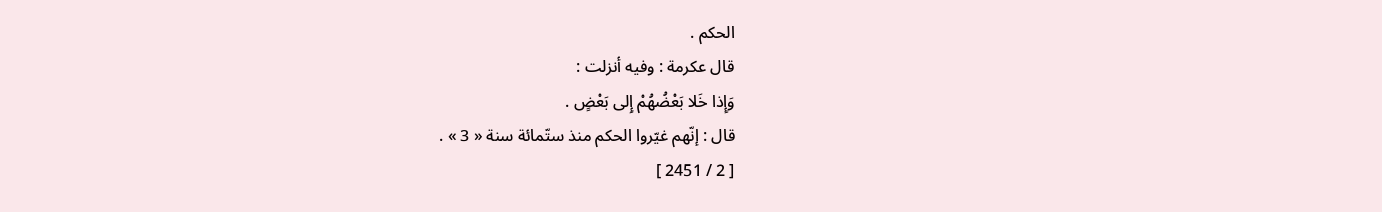الحكم .
قال عكرمة : وفيه أنزلت :
وَإِذا خَلا بَعْضُهُمْ إِلى بَعْضٍ .
قال : إنّهم غيّروا الحكم منذ ستّمائة سنة « 3 » .
[ 2 / 2451 ]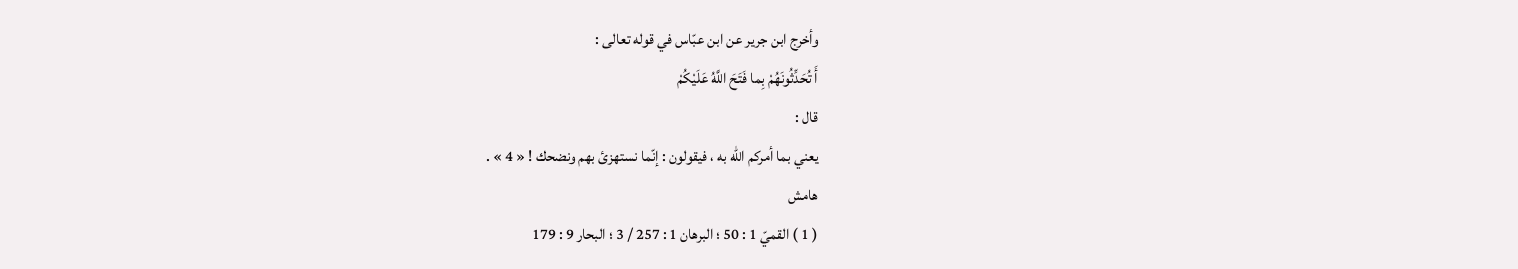وأخرج ابن جرير عن ابن عبّاس في قوله تعالى :
أَ تُحَدِّثُونَهُمْ بِما فَتَحَ اللَّهُ عَلَيْكُمْ
قال :
يعني بما أمركم اللّه به ، فيقولون : إنّما نستهزئ بهم ونضحك ! « 4 » .
هامش
( 1 ) القميّ 1 : 50 ؛ البرهان 1 : 257 / 3 ؛ البحار 9 : 179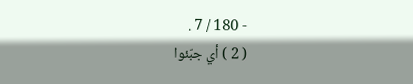- 180 / 7 .
( 2 ) أي جبّئوا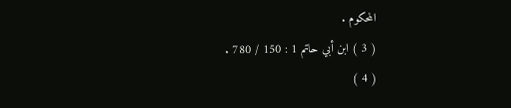المحكوم .
( 3 ) ابن أبي حاتم 1 : 150 / 780 .
( 4 )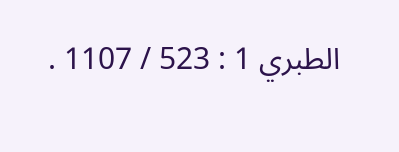الطبري 1 : 523 / 1107 .